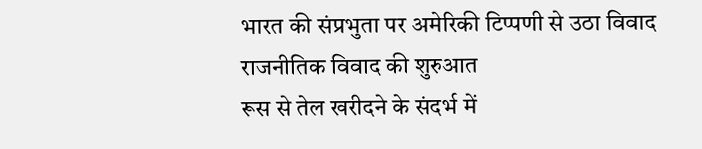भारत की संप्रभुता पर अमेरिकी टिप्पणी से उठा विवाद
राजनीतिक विवाद की शुरुआत
रूस से तेल खरीदने के संदर्भ में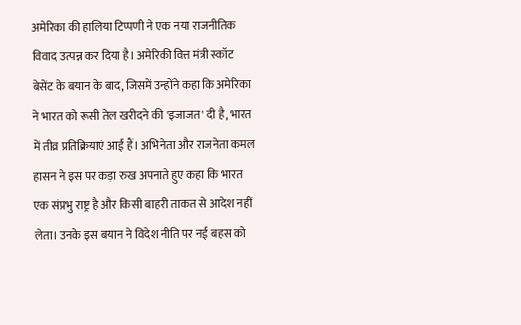अमेरिका की हालिया टिप्पणी ने एक नया राजनीतिक विवाद उत्पन्न कर दिया है। अमेरिकी वित्त मंत्री स्कॉट बेसेंट के बयान के बाद, जिसमें उन्होंने कहा कि अमेरिका ने भारत को रूसी तेल खरीदने की 'इजाजत' दी है, भारत में तीव्र प्रतिक्रियाएं आई हैं। अभिनेता और राजनेता कमल हासन ने इस पर कड़ा रुख अपनाते हुए कहा कि भारत एक संप्रभु राष्ट्र है और किसी बाहरी ताकत से आदेश नहीं लेता। उनके इस बयान ने विदेश नीति पर नई बहस को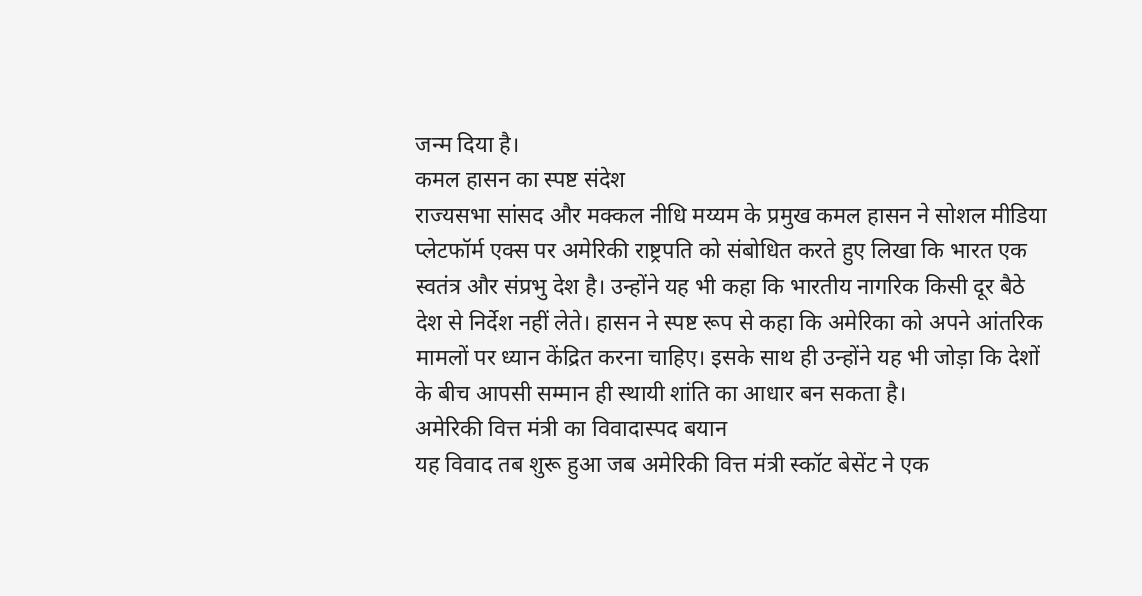जन्म दिया है।
कमल हासन का स्पष्ट संदेश
राज्यसभा सांसद और मक्कल नीधि मय्यम के प्रमुख कमल हासन ने सोशल मीडिया प्लेटफॉर्म एक्स पर अमेरिकी राष्ट्रपति को संबोधित करते हुए लिखा कि भारत एक स्वतंत्र और संप्रभु देश है। उन्होंने यह भी कहा कि भारतीय नागरिक किसी दूर बैठे देश से निर्देश नहीं लेते। हासन ने स्पष्ट रूप से कहा कि अमेरिका को अपने आंतरिक मामलों पर ध्यान केंद्रित करना चाहिए। इसके साथ ही उन्होंने यह भी जोड़ा कि देशों के बीच आपसी सम्मान ही स्थायी शांति का आधार बन सकता है।
अमेरिकी वित्त मंत्री का विवादास्पद बयान
यह विवाद तब शुरू हुआ जब अमेरिकी वित्त मंत्री स्कॉट बेसेंट ने एक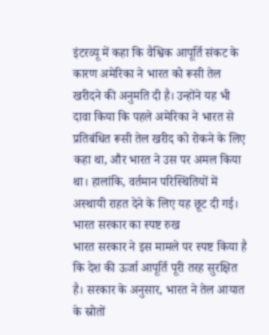इंटरव्यू में कहा कि वैश्विक आपूर्ति संकट के कारण अमेरिका ने भारत को रूसी तेल खरीदने की अनुमति दी है। उन्होंने यह भी दावा किया कि पहले अमेरिका ने भारत से प्रतिबंधित रूसी तेल खरीद को रोकने के लिए कहा था, और भारत ने उस पर अमल किया था। हालांकि, वर्तमान परिस्थितियों में अस्थायी राहत देने के लिए यह छूट दी गई।
भारत सरकार का स्पष्ट रुख
भारत सरकार ने इस मामले पर स्पष्ट किया है कि देश की ऊर्जा आपूर्ति पूरी तरह सुरक्षित है। सरकार के अनुसार, भारत ने तेल आयात के स्रोतों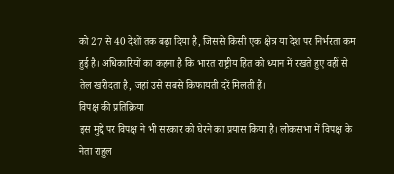को 27 से 40 देशों तक बढ़ा दिया है, जिससे किसी एक क्षेत्र या देश पर निर्भरता कम हुई है। अधिकारियों का कहना है कि भारत राष्ट्रीय हित को ध्यान में रखते हुए वहीं से तेल खरीदता है, जहां उसे सबसे किफायती दरें मिलती हैं।
विपक्ष की प्रतिक्रिया
इस मुद्दे पर विपक्ष ने भी सरकार को घेरने का प्रयास किया है। लोकसभा में विपक्ष के नेता राहुल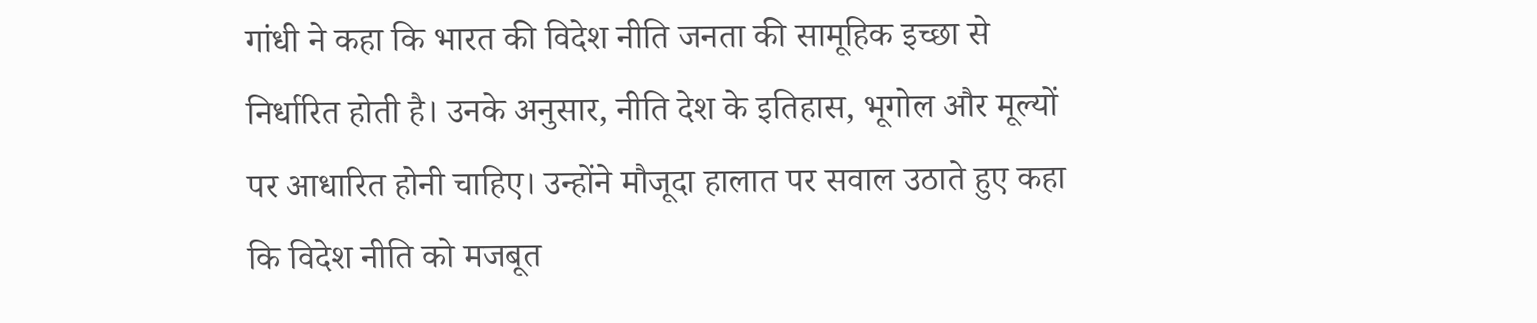गांधी ने कहा कि भारत की विदेश नीति जनता की सामूहिक इच्छा से निर्धारित होती है। उनके अनुसार, नीति देश के इतिहास, भूगोल और मूल्यों पर आधारित होनी चाहिए। उन्होंने मौजूदा हालात पर सवाल उठाते हुए कहा कि विदेश नीति को मजबूत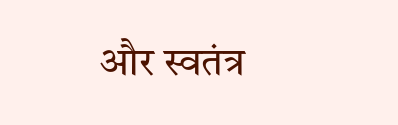और स्वतंत्र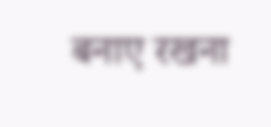बनाए रखना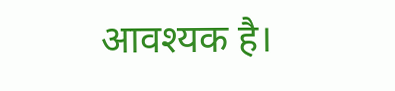आवश्यक है।